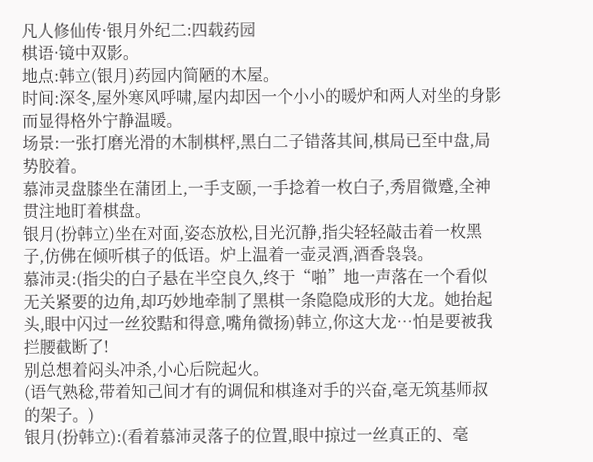凡人修仙传·银月外纪二:四载药园
棋语·镜中双影。
地点:韩立(银月)药园内简陋的木屋。
时间:深冬,屋外寒风呼啸,屋内却因一个小小的暖炉和两人对坐的身影而显得格外宁静温暖。
场景:一张打磨光滑的木制棋枰,黑白二子错落其间,棋局已至中盘,局势胶着。
慕沛灵盘膝坐在蒲团上,一手支颐,一手捻着一枚白子,秀眉微蹙,全神贯注地盯着棋盘。
银月(扮韩立)坐在对面,姿态放松,目光沉静,指尖轻轻敲击着一枚黑子,仿佛在倾听棋子的低语。炉上温着一壶灵酒,酒香袅袅。
慕沛灵:(指尖的白子悬在半空良久,终于“啪”地一声落在一个看似无关紧要的边角,却巧妙地牵制了黑棋一条隐隐成形的大龙。她抬起头,眼中闪过一丝狡黠和得意,嘴角微扬)韩立,你这大龙…怕是要被我拦腰截断了!
别总想着闷头冲杀,小心后院起火。
(语气熟稔,带着知己间才有的调侃和棋逢对手的兴奋,毫无筑基师叔的架子。)
银月(扮韩立):(看着慕沛灵落子的位置,眼中掠过一丝真正的、毫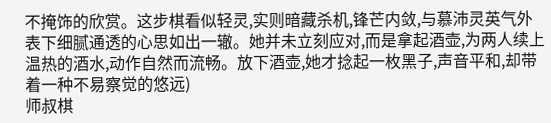不掩饰的欣赏。这步棋看似轻灵,实则暗藏杀机,锋芒内敛,与慕沛灵英气外表下细腻通透的心思如出一辙。她并未立刻应对,而是拿起酒壶,为两人续上温热的酒水,动作自然而流畅。放下酒壶,她才捻起一枚黑子,声音平和,却带着一种不易察觉的悠远)
师叔棋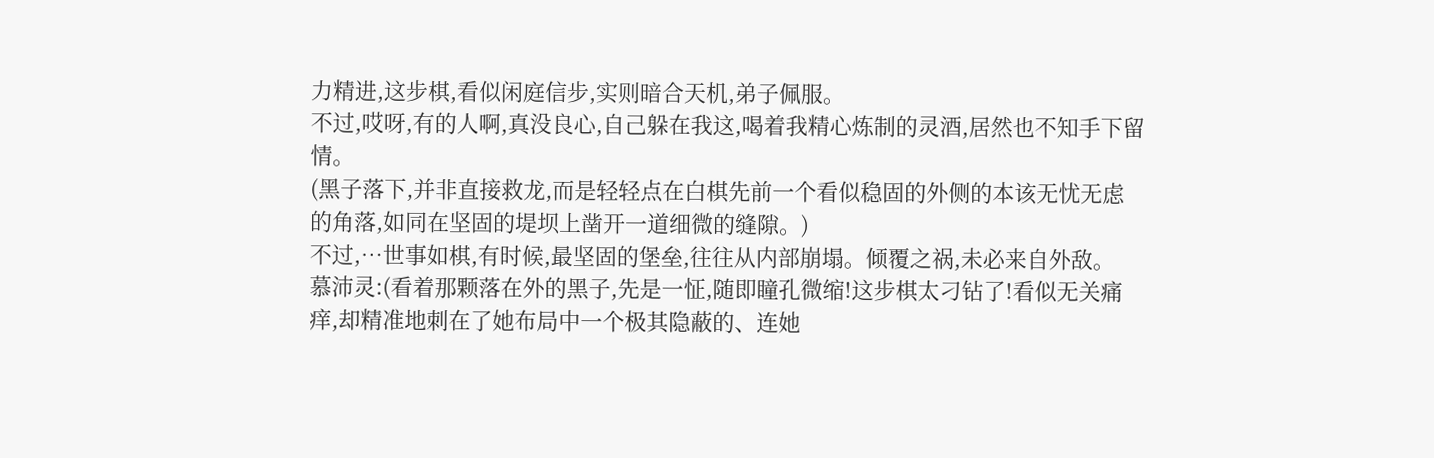力精进,这步棋,看似闲庭信步,实则暗合天机,弟子佩服。
不过,哎呀,有的人啊,真没良心,自己躲在我这,喝着我精心炼制的灵酒,居然也不知手下留情。
(黑子落下,并非直接救龙,而是轻轻点在白棋先前一个看似稳固的外侧的本该无忧无虑的角落,如同在坚固的堤坝上凿开一道细微的缝隙。)
不过,…世事如棋,有时候,最坚固的堡垒,往往从内部崩塌。倾覆之祸,未必来自外敌。
慕沛灵:(看着那颗落在外的黑子,先是一怔,随即瞳孔微缩!这步棋太刁钻了!看似无关痛痒,却精准地刺在了她布局中一个极其隐蔽的、连她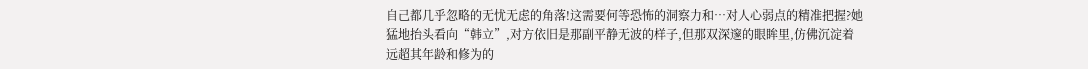自己都几乎忽略的无忧无虑的角落!这需要何等恐怖的洞察力和…对人心弱点的精准把握?她猛地抬头看向“韩立”,对方依旧是那副平静无波的样子,但那双深邃的眼眸里,仿佛沉淀着远超其年龄和修为的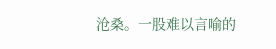沧桑。一股难以言喻的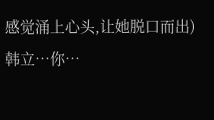感觉涌上心头,让她脱口而出)
韩立…你…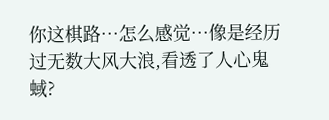你这棋路…怎么感觉…像是经历过无数大风大浪,看透了人心鬼蜮?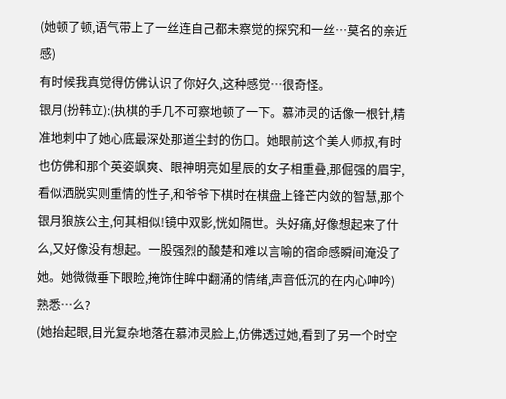(她顿了顿,语气带上了一丝连自己都未察觉的探究和一丝…莫名的亲近感)
有时候我真觉得仿佛认识了你好久,这种感觉…很奇怪。
银月(扮韩立):(执棋的手几不可察地顿了一下。慕沛灵的话像一根针,精准地刺中了她心底最深处那道尘封的伤口。她眼前这个美人师叔,有时也仿佛和那个英姿飒爽、眼神明亮如星辰的女子相重叠,那倔强的眉宇,看似洒脱实则重情的性子,和爷爷下棋时在棋盘上锋芒内敛的智慧,那个银月狼族公主,何其相似!镜中双影,恍如隔世。头好痛,好像想起来了什么,又好像没有想起。一股强烈的酸楚和难以言喻的宿命感瞬间淹没了她。她微微垂下眼睑,掩饰住眸中翻涌的情绪,声音低沉的在内心呻吟)
熟悉…么?
(她抬起眼,目光复杂地落在慕沛灵脸上,仿佛透过她,看到了另一个时空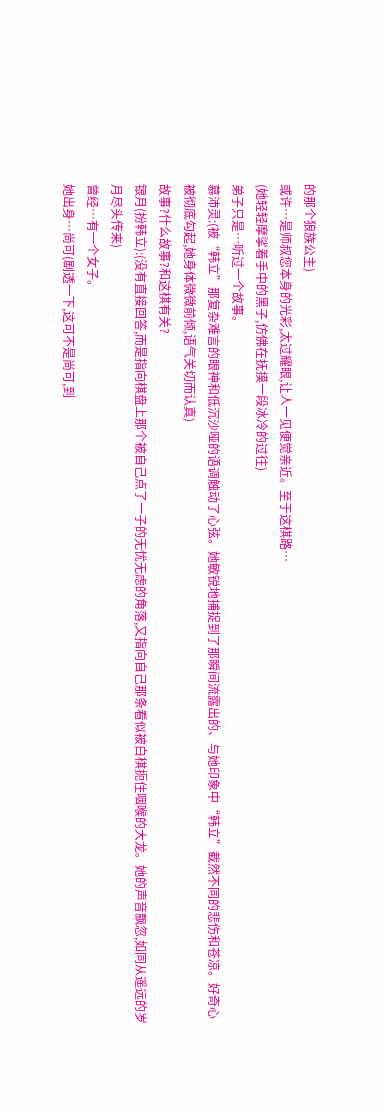的那个狼族公主)
或许…是师叔您本身的光彩,太过耀眼,让人一见便觉亲近。至于这棋路…
(她轻轻摩挲着手中的黑子,仿佛在抚摸一段冰冷的过往)
弟子只是…听过一个故事。
慕沛灵:(被“韩立”那复杂难言的眼神和低沉沙哑的语调触动了心弦。她敏锐地捕捉到了那瞬间流露出的、与她印象中“韩立”截然不同的悲伤和苍凉。好奇心被彻底勾起,她身体微微前倾,语气关切而认真)
故事?什么故事?和这棋有关?
银月(扮韩立):(没有直接回答,而是指向棋盘上那个被自己点了一子的无忧无虑的角落,又指向自己那条看似被白棋扼住咽喉的大龙。她的声音飘忽,如同从遥远的岁月尽头传来)
曾经…有一个女子。
她出身…尚可(剧透一下,这可不是尚可,到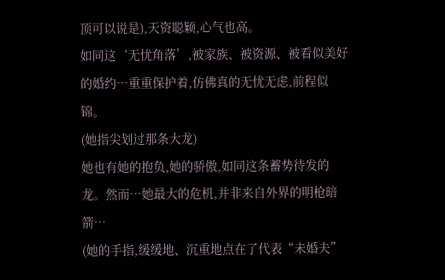顶可以说是),天资聪颖,心气也高。
如同这‘无忧角落’,被家族、被资源、被看似美好的婚约…重重保护着,仿佛真的无忧无虑,前程似锦。
(她指尖划过那条大龙)
她也有她的抱负,她的骄傲,如同这条蓄势待发的龙。然而…她最大的危机,并非来自外界的明枪暗箭…
(她的手指,缓缓地、沉重地点在了代表“未婚夫”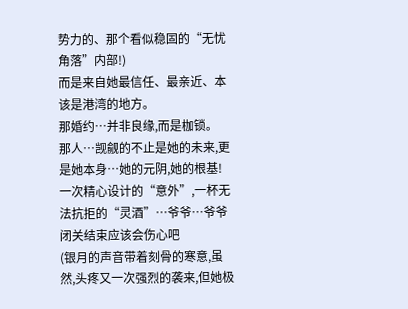势力的、那个看似稳固的“无忧角落”内部!)
而是来自她最信任、最亲近、本该是港湾的地方。
那婚约…并非良缘,而是枷锁。
那人…觊觎的不止是她的未来,更是她本身…她的元阴,她的根基!
一次精心设计的“意外”,一杯无法抗拒的“灵酒”…爷爷…爷爷闭关结束应该会伤心吧
(银月的声音带着刻骨的寒意,虽然,头疼又一次强烈的袭来,但她极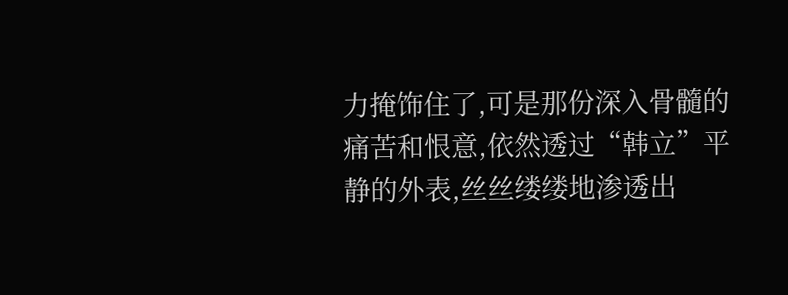力掩饰住了,可是那份深入骨髓的痛苦和恨意,依然透过“韩立”平静的外表,丝丝缕缕地渗透出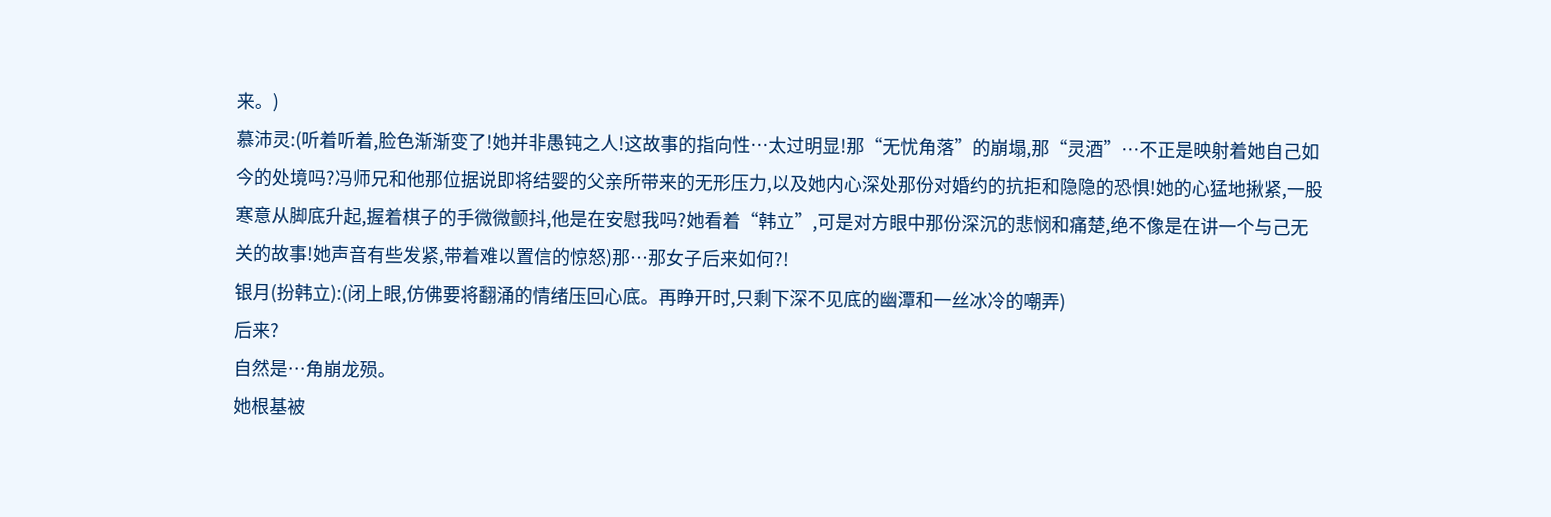来。)
慕沛灵:(听着听着,脸色渐渐变了!她并非愚钝之人!这故事的指向性…太过明显!那“无忧角落”的崩塌,那“灵酒”…不正是映射着她自己如今的处境吗?冯师兄和他那位据说即将结婴的父亲所带来的无形压力,以及她内心深处那份对婚约的抗拒和隐隐的恐惧!她的心猛地揪紧,一股寒意从脚底升起,握着棋子的手微微颤抖,他是在安慰我吗?她看着“韩立”,可是对方眼中那份深沉的悲悯和痛楚,绝不像是在讲一个与己无关的故事!她声音有些发紧,带着难以置信的惊怒)那…那女子后来如何?!
银月(扮韩立):(闭上眼,仿佛要将翻涌的情绪压回心底。再睁开时,只剩下深不见底的幽潭和一丝冰冷的嘲弄)
后来?
自然是…角崩龙殒。
她根基被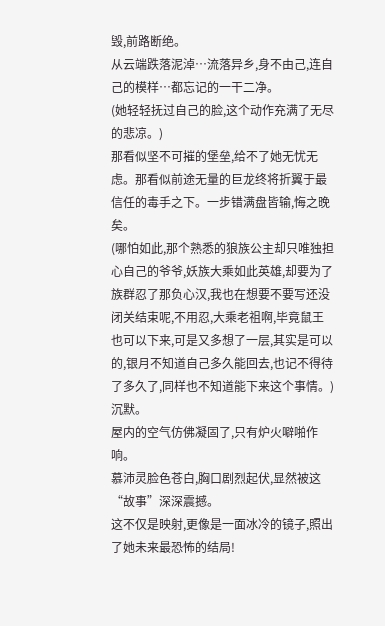毁,前路断绝。
从云端跌落泥淖…流落异乡,身不由己,连自己的模样…都忘记的一干二净。
(她轻轻抚过自己的脸,这个动作充满了无尽的悲凉。)
那看似坚不可摧的堡垒,给不了她无忧无虑。那看似前途无量的巨龙终将折翼于最信任的毒手之下。一步错满盘皆输,悔之晚矣。
(哪怕如此,那个熟悉的狼族公主却只唯独担心自己的爷爷,妖族大乘如此英雄,却要为了族群忍了那负心汉,我也在想要不要写还没闭关结束呢,不用忍,大乘老祖啊,毕竟鼠王也可以下来,可是又多想了一层,其实是可以的,银月不知道自己多久能回去,也记不得待了多久了,同样也不知道能下来这个事情。)
沉默。
屋内的空气仿佛凝固了,只有炉火噼啪作响。
慕沛灵脸色苍白,胸口剧烈起伏,显然被这“故事”深深震撼。
这不仅是映射,更像是一面冰冷的镜子,照出了她未来最恐怖的结局!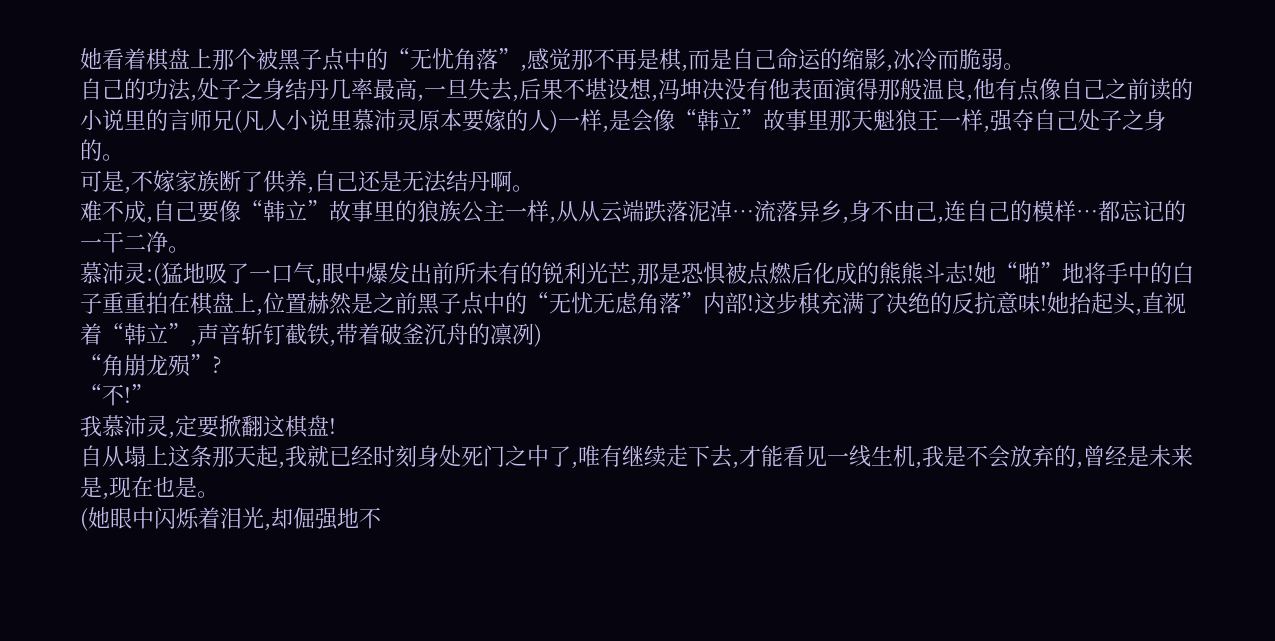她看着棋盘上那个被黑子点中的“无忧角落”,感觉那不再是棋,而是自己命运的缩影,冰冷而脆弱。
自己的功法,处子之身结丹几率最高,一旦失去,后果不堪设想,冯坤决没有他表面演得那般温良,他有点像自己之前读的小说里的言师兄(凡人小说里慕沛灵原本要嫁的人)一样,是会像“韩立”故事里那天魁狼王一样,强夺自己处子之身的。
可是,不嫁家族断了供养,自己还是无法结丹啊。
难不成,自己要像“韩立”故事里的狼族公主一样,从从云端跌落泥淖…流落异乡,身不由己,连自己的模样…都忘记的一干二净。
慕沛灵:(猛地吸了一口气,眼中爆发出前所未有的锐利光芒,那是恐惧被点燃后化成的熊熊斗志!她“啪”地将手中的白子重重拍在棋盘上,位置赫然是之前黑子点中的“无忧无虑角落”内部!这步棋充满了决绝的反抗意味!她抬起头,直视着“韩立”,声音斩钉截铁,带着破釜沉舟的凛冽)
“角崩龙殒”?
“不!”
我慕沛灵,定要掀翻这棋盘!
自从塌上这条那天起,我就已经时刻身处死门之中了,唯有继续走下去,才能看见一线生机,我是不会放弃的,曾经是未来是,现在也是。
(她眼中闪烁着泪光,却倔强地不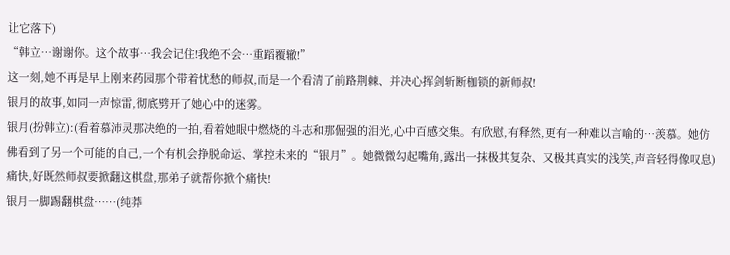让它落下)
“韩立…谢谢你。这个故事…我会记住!我绝不会…重蹈覆辙!”
这一刻,她不再是早上刚来药园那个带着忧愁的师叔,而是一个看清了前路荆棘、并决心挥剑斩断枷锁的新师叔!
银月的故事,如同一声惊雷,彻底劈开了她心中的迷雾。
银月(扮韩立):(看着慕沛灵那决绝的一拍,看着她眼中燃烧的斗志和那倔强的泪光,心中百感交集。有欣慰,有释然,更有一种难以言喻的…羡慕。她仿佛看到了另一个可能的自己,一个有机会挣脱命运、掌控未来的“银月”。她微微勾起嘴角,露出一抹极其复杂、又极其真实的浅笑,声音轻得像叹息)
痛快,好既然师叔要掀翻这棋盘,那弟子就帮你掀个痛快!
银月一脚踢翻棋盘……(纯莽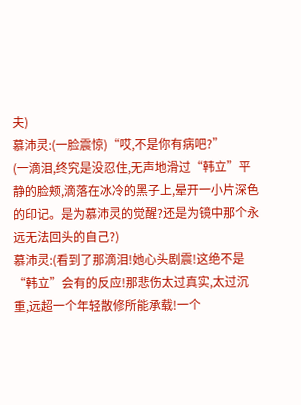夫)
慕沛灵:(一脸震惊)“哎,不是你有病吧?”
(一滴泪,终究是没忍住,无声地滑过“韩立”平静的脸颊,滴落在冰冷的黑子上,晕开一小片深色的印记。是为慕沛灵的觉醒?还是为镜中那个永远无法回头的自己?)
慕沛灵:(看到了那滴泪!她心头剧震!这绝不是“韩立”会有的反应!那悲伤太过真实,太过沉重,远超一个年轻散修所能承载!一个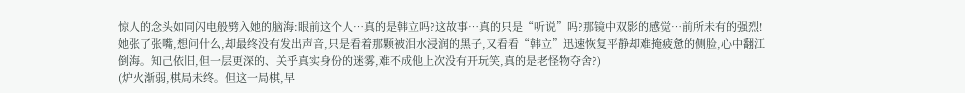惊人的念头如同闪电般劈入她的脑海:眼前这个人…真的是韩立吗?这故事…真的只是“听说”吗?那镜中双影的感觉…前所未有的强烈!她张了张嘴,想问什么,却最终没有发出声音,只是看着那颗被泪水浸润的黑子,又看看“韩立”迅速恢复平静却难掩疲惫的侧脸,心中翻江倒海。知己依旧,但一层更深的、关乎真实身份的迷雾,难不成他上次没有开玩笑,真的是老怪物夺舍?)
(炉火渐弱,棋局未终。但这一局棋,早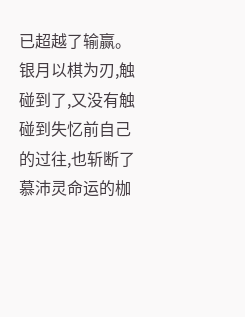已超越了输赢。银月以棋为刃,触碰到了,又没有触碰到失忆前自己的过往,也斩断了慕沛灵命运的枷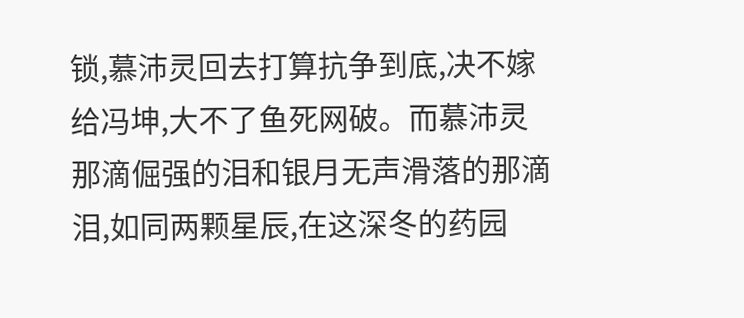锁,慕沛灵回去打算抗争到底,决不嫁给冯坤,大不了鱼死网破。而慕沛灵那滴倔强的泪和银月无声滑落的那滴泪,如同两颗星辰,在这深冬的药园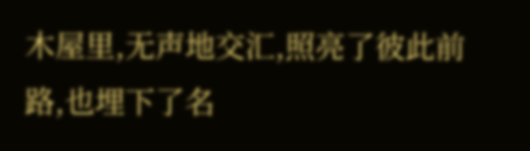木屋里,无声地交汇,照亮了彼此前路,也埋下了名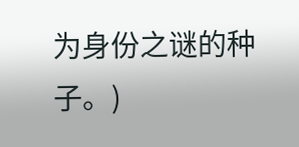为身份之谜的种子。)